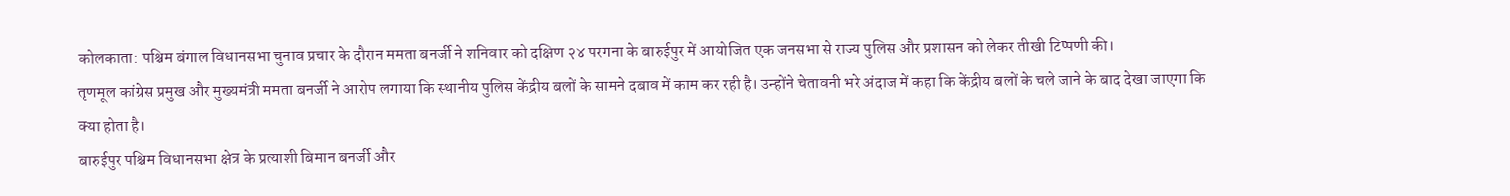कोलकाता: पश्चिम बंगाल विधानसभा चुनाव प्रचार के दौरान ममता बनर्जी ने शनिवार को दक्षिण २४ परगना के बारुईपुर में आयोजित एक जनसभा से राज्य पुलिस और प्रशासन को लेकर तीखी टिप्पणी की।
तृणमूल कांग्रेस प्रमुख और मुख्यमंत्री ममता बनर्जी ने आरोप लगाया कि स्थानीय पुलिस केंद्रीय बलों के सामने दबाव में काम कर रही है। उन्होंने चेतावनी भरे अंदाज में कहा कि केंद्रीय बलों के चले जाने के बाद देखा जाएगा कि क्या होता है।
बारुईपुर पश्चिम विधानसभा क्षेत्र के प्रत्याशी बिमान बनर्जी और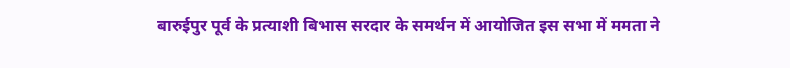बारुईपुर पूर्व के प्रत्याशी बिभास सरदार के समर्थन में आयोजित इस सभा में ममता ने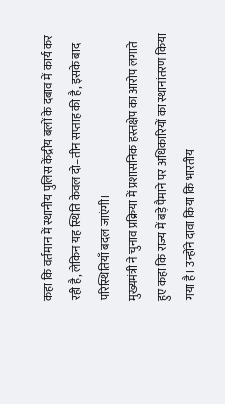कहा कि वर्तमान में स्थानीय पुलिस केंद्रीय बलों के दबाव में कार्य कर रही है, लेकिन यह स्थिति केवल दो–तीन सप्ताह की है, इसके बाद परिस्थितियाँ बदल जाएंगी।
मुख्यमंत्री ने चुनाव प्रक्रिया में प्रशासनिक हस्तक्षेप का आरोप लगाते हुए कहा कि राज्य में बड़े पैमाने पर अधिकारियों का स्थानांतरण किया गया है। उन्होंने दावा किया कि भारतीय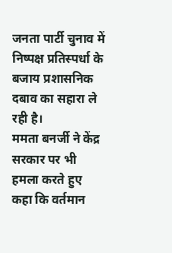जनता पार्टी चुनाव में निष्पक्ष प्रतिस्पर्धा के बजाय प्रशासनिक दबाव का सहारा ले रही है।
ममता बनर्जी ने केंद्र सरकार पर भी हमला करते हुए कहा कि वर्तमान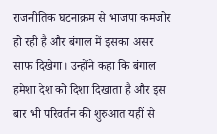राजनीतिक घटनाक्रम से भाजपा कमजोर हो रही है और बंगाल में इसका असर साफ दिखेगा। उन्होंने कहा कि बंगाल हमेशा देश को दिशा दिखाता है और इस बार भी परिवर्तन की शुरुआत यहीं से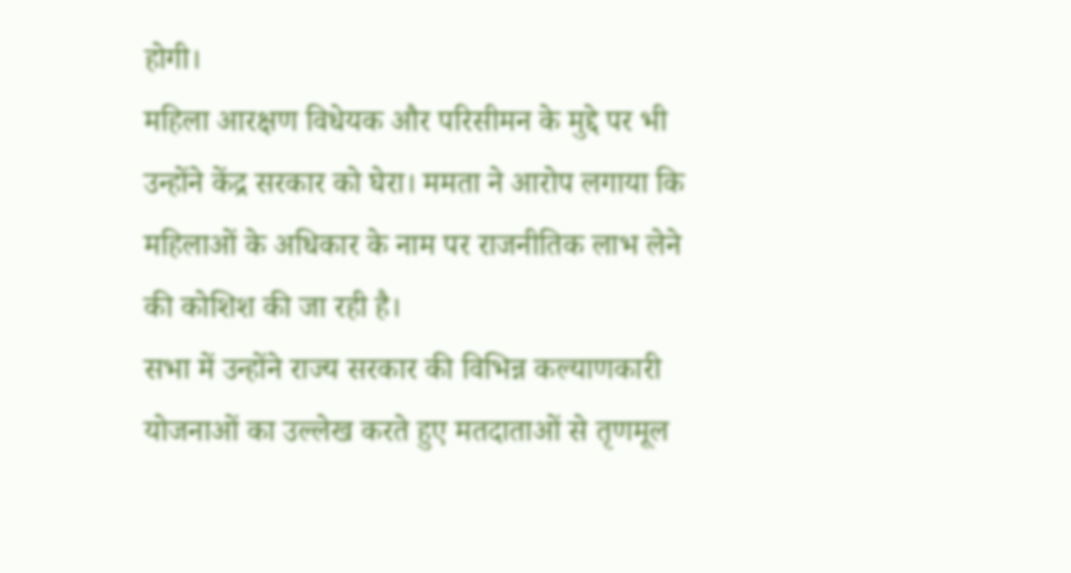होगी।
महिला आरक्षण विधेयक और परिसीमन के मुद्दे पर भी उन्होंने केंद्र सरकार को घेरा। ममता ने आरोप लगाया कि महिलाओं के अधिकार के नाम पर राजनीतिक लाभ लेने की कोशिश की जा रही है।
सभा में उन्होंने राज्य सरकार की विभिन्न कल्याणकारी योजनाओं का उल्लेख करते हुए मतदाताओं से तृणमूल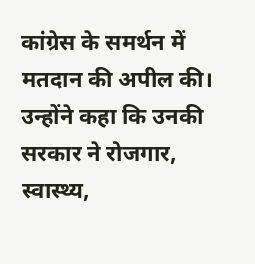कांग्रेस के समर्थन में मतदान की अपील की। उन्होंने कहा कि उनकी सरकार ने रोजगार, स्वास्थ्य,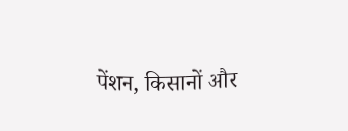पेंशन, किसानों और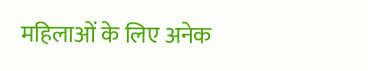महिलाओं के लिए अनेक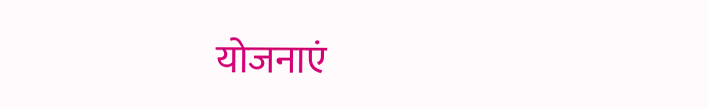योजनाएं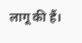लागू की हैं।